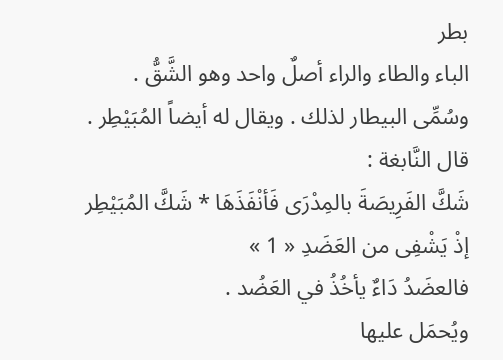بطر
الباء والطاء والراء أصلٌ واحد وهو الشَّقُّ . وسُمِّى البيطار لذلك . ويقال له أيضاً المُبَيْطِر . قال النَّابغة :
شَكَّ الفَرِيصَةَ بالمِدْرَى فَأنْفَذَهَا * شَكَّ المُبَيْطِر إذْ يَشْفِى من العَضَدِ « 1 »
فالعضَدُ دَاءٌ يأخُذُ في العَضُد .
ويُحمَل عليها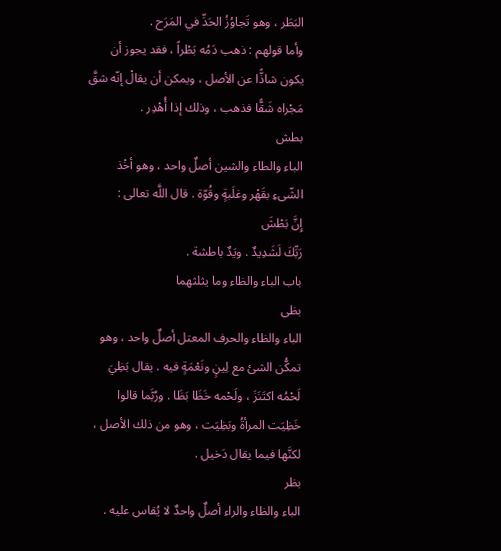البَطَر ، وهو تَجاوُزُ الحَدِّ في المَرَح .
وأما قولهم : ذهب دَمُه بَطْراً ، فقد يجوز أن يكون شاذًّا عن الأصل ، ويمكن أن يقالْ إنّه شقَّ مَجْراه شَقًّا فذهب ، وذلك إذا أُهْدِر .
بطش
الباء والطاء والشين أصلٌ واحد ، وهو أخْذ الشّىءِ بقَهْر وغلَبةٍ وقُوّة . قال اللَّه تعالى :
إِنَّ بَطْشَ
رَبِّكَ لَشَدِيدٌ . ويَدٌ باطشة .
باب الباء والظاء وما يثلثهما
بظى
الباء والظاء والحرف المعتل أصلٌ واحد ، وهو تمكُّن الشئ مع لِينٍ ونَعْمَةٍ فيه . يقال بَظِيَ لَحْمُه اكتَنَزَ ، ولَحْمه خَظَا بَظَا . ورُبَّما قالوا خَظِيَت المرأةُ وبَظِيَت ، وهو من ذلك الأصل ، لكنَّها فيما يقال دَخيل .
بظر
الباء والظاء والراء أصلٌ واحدٌ لا يُقاس عليه .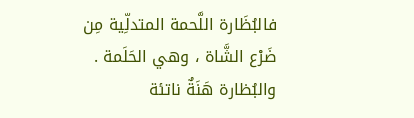فالبُظَارة اللَّحمة المتدلِّية مِن ضَرْع الشَّاة ، وهي الحَلَمة . والبُظارة هَنَةٌ ناتئة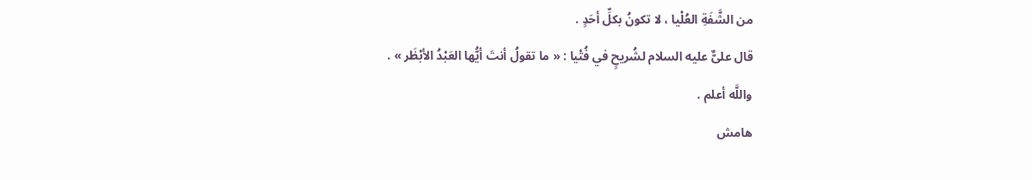من الشَّفَةِ العُلْيا ، لا تكونُ بكلِّ أحَدٍ .
قال علىٌّ عليه السلام لشُريحٍ في فُتْيا : « ما تقولُ أنتَ أيُّها العَبْدُ الأبْظَر » .
واللَّه أعلم .
هامش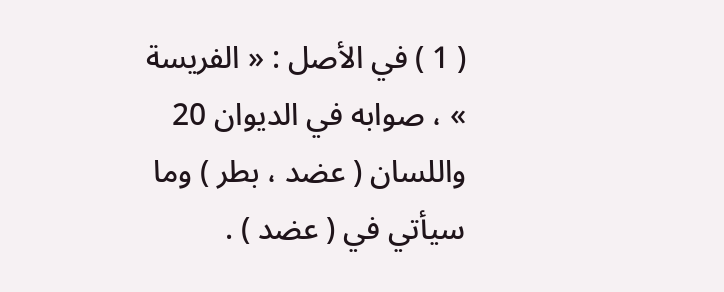( 1 ) في الأصل : « الفريسة » ، صوابه في الديوان 20 واللسان ( عضد ، بطر ) وما سيأتي في ( عضد ) .